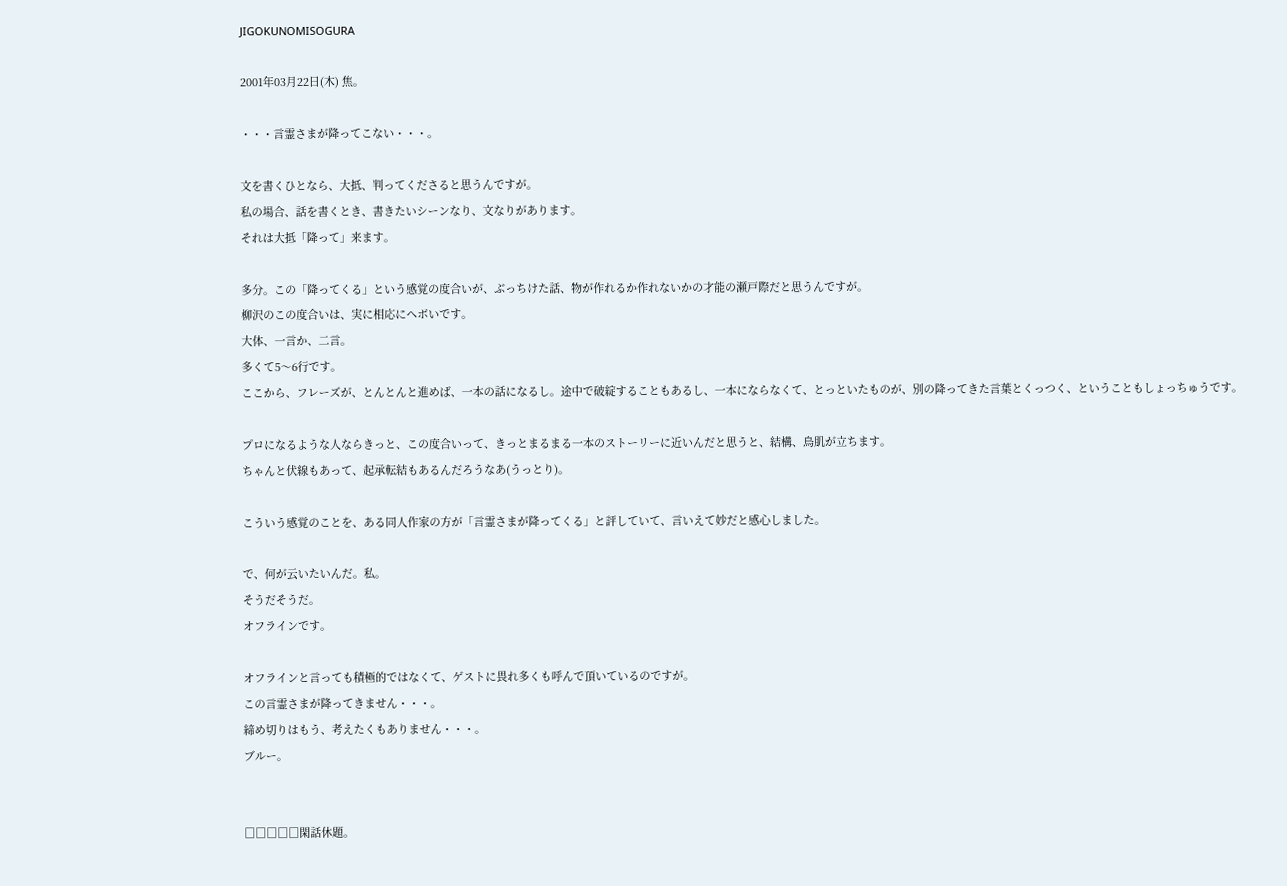JIGOKUNOMISOGURA

2001年03月22日(木) 焦。

・・・言霊さまが降ってこない・・・。

文を書くひとなら、大抵、判ってくださると思うんですが。
私の場合、話を書くとき、書きたいシーンなり、文なりがあります。
それは大抵「降って」来ます。

多分。この「降ってくる」という感覚の度合いが、ぶっちけた話、物が作れるか作れないかの才能の瀬戸際だと思うんですが。
柳沢のこの度合いは、実に相応にヘボいです。
大体、一言か、二言。
多くて5〜6行です。
ここから、フレーズが、とんとんと進めば、一本の話になるし。途中で破綻することもあるし、一本にならなくて、とっといたものが、別の降ってきた言葉とくっつく、ということもしょっちゅうです。

プロになるような人ならきっと、この度合いって、きっとまるまる一本のストーリーに近いんだと思うと、結構、鳥肌が立ちます。
ちゃんと伏線もあって、起承転結もあるんだろうなあ(うっとり)。

こういう感覚のことを、ある同人作家の方が「言霊さまが降ってくる」と評していて、言いえて妙だと感心しました。

で、何が云いたいんだ。私。
そうだそうだ。
オフラインです。

オフラインと言っても積極的ではなくて、ゲストに畏れ多くも呼んで頂いているのですが。
この言霊さまが降ってきません・・・。
締め切りはもう、考えたくもありません・・・。
ブルー。


□□□□□閑話休題。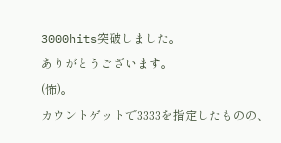3000hits突破しました。
ありがとうございます。
(怖)。
カウントゲットで3333を指定したものの、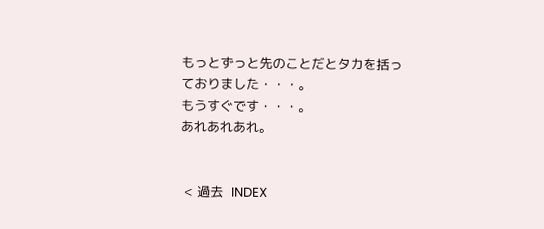もっとずっと先のことだとタカを括っておりました・・・。
もうすぐです・・・。
あれあれあれ。


 < 過去  INDEX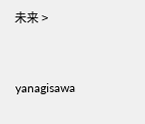未来 >


yanagisawa